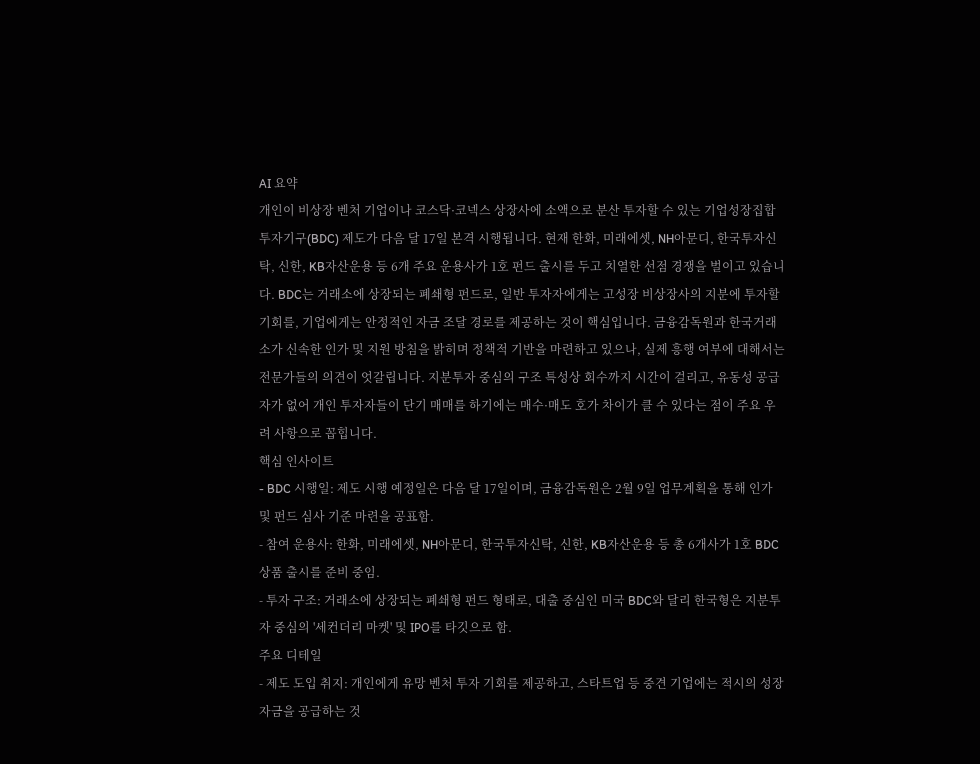AI 요약
개인이 비상장 벤처 기업이나 코스닥·코넥스 상장사에 소액으로 분산 투자할 수 있는 기업성장집합투자기구(BDC) 제도가 다음 달 17일 본격 시행됩니다. 현재 한화, 미래에셋, NH아문디, 한국투자신탁, 신한, KB자산운용 등 6개 주요 운용사가 1호 펀드 출시를 두고 치열한 선점 경쟁을 벌이고 있습니다. BDC는 거래소에 상장되는 폐쇄형 펀드로, 일반 투자자에게는 고성장 비상장사의 지분에 투자할 기회를, 기업에게는 안정적인 자금 조달 경로를 제공하는 것이 핵심입니다. 금융감독원과 한국거래소가 신속한 인가 및 지원 방침을 밝히며 정책적 기반을 마련하고 있으나, 실제 흥행 여부에 대해서는 전문가들의 의견이 엇갈립니다. 지분투자 중심의 구조 특성상 회수까지 시간이 걸리고, 유동성 공급자가 없어 개인 투자자들이 단기 매매를 하기에는 매수·매도 호가 차이가 클 수 있다는 점이 주요 우려 사항으로 꼽힙니다.
핵심 인사이트
- BDC 시행일: 제도 시행 예정일은 다음 달 17일이며, 금융감독원은 2월 9일 업무계획을 통해 인가 및 펀드 심사 기준 마련을 공표함.
- 참여 운용사: 한화, 미래에셋, NH아문디, 한국투자신탁, 신한, KB자산운용 등 총 6개사가 1호 BDC 상품 출시를 준비 중임.
- 투자 구조: 거래소에 상장되는 폐쇄형 펀드 형태로, 대출 중심인 미국 BDC와 달리 한국형은 지분투자 중심의 '세컨더리 마켓' 및 IPO를 타깃으로 함.
주요 디테일
- 제도 도입 취지: 개인에게 유망 벤처 투자 기회를 제공하고, 스타트업 등 중견 기업에는 적시의 성장 자금을 공급하는 것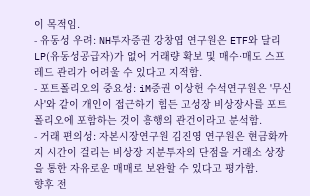이 목적임.
- 유동성 우려: NH투자증권 강창엽 연구원은 ETF와 달리 LP(유동성공급자)가 없어 거래량 확보 및 매수·매도 스프레드 관리가 어려울 수 있다고 지적함.
- 포트폴리오의 중요성: iM증권 이상헌 수석연구원은 '무신사'와 같이 개인이 접근하기 힘든 고성장 비상장사를 포트폴리오에 포함하는 것이 흥행의 관건이라고 분석함.
- 거래 편의성: 자본시장연구원 김진영 연구원은 현금화까지 시간이 걸리는 비상장 지분투자의 단점을 거래소 상장을 통한 자유로운 매매로 보완할 수 있다고 평가함.
향후 전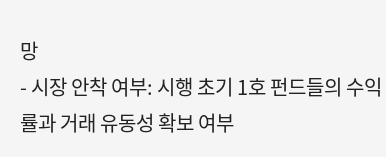망
- 시장 안착 여부: 시행 초기 1호 펀드들의 수익률과 거래 유동성 확보 여부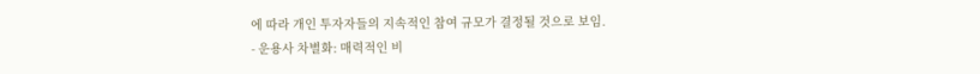에 따라 개인 투자자들의 지속적인 참여 규모가 결정될 것으로 보임.
- 운용사 차별화: 매력적인 비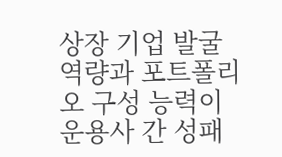상장 기업 발굴 역량과 포트폴리오 구성 능력이 운용사 간 성패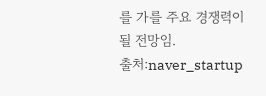를 가를 주요 경쟁력이 될 전망임.
출처:naver_startup